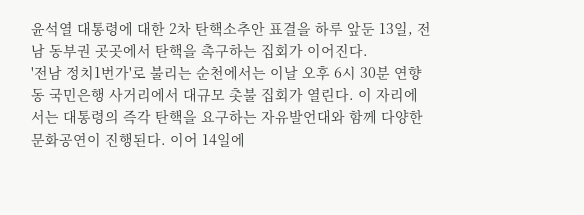윤석열 대통령에 대한 2차 탄핵소추안 표결을 하루 앞둔 13일, 전남 동부권 곳곳에서 탄핵을 촉구하는 집회가 이어진다.
'전남 정치1번가'로 불리는 순천에서는 이날 오후 6시 30분 연향동 국민은행 사거리에서 대규모 촛불 집회가 열린다. 이 자리에서는 대통령의 즉각 탄핵을 요구하는 자유발언대와 함께 다양한 문화공연이 진행된다. 이어 14일에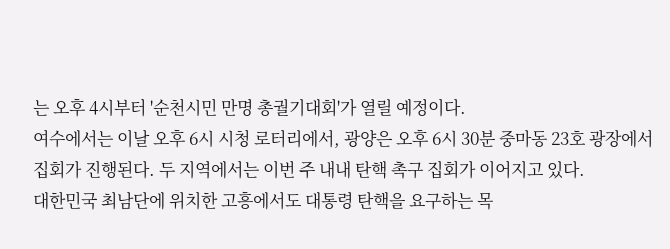는 오후 4시부터 '순천시민 만명 총궐기대회'가 열릴 예정이다.
여수에서는 이날 오후 6시 시청 로터리에서, 광양은 오후 6시 30분 중마동 23호 광장에서 집회가 진행된다. 두 지역에서는 이번 주 내내 탄핵 촉구 집회가 이어지고 있다.
대한민국 최남단에 위치한 고흥에서도 대통령 탄핵을 요구하는 목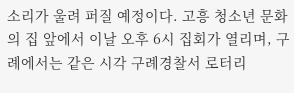소리가 울려 퍼질 예정이다. 고흥 청소년 문화의 집 앞에서 이날 오후 6시 집회가 열리며, 구례에서는 같은 시각 구례경찰서 로터리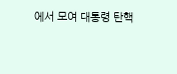에서 모여 대통령 탄핵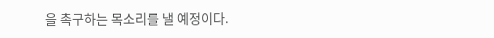을 촉구하는 목소리를 낼 예정이다.